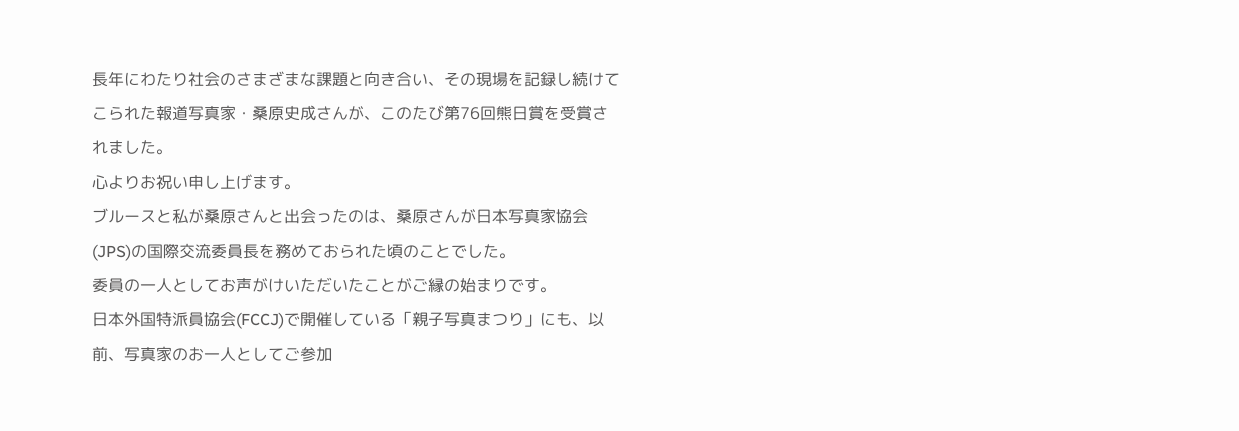長年にわたり社会のさまざまな課題と向き合い、その現場を記録し続けてこられた報道写真家・桑原史成さんが、このたび第76回熊日賞を受賞されました。
心よりお祝い申し上げます。
ブルースと私が桑原さんと出会ったのは、桑原さんが日本写真家協会(JPS)の国際交流委員長を務めておられた頃のことでした。
委員の一人としてお声がけいただいたことがご縁の始まりです。
日本外国特派員協会(FCCJ)で開催している「親子写真まつり」にも、以前、写真家のお一人としてご参加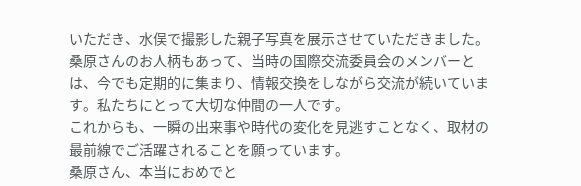いただき、水俣で撮影した親子写真を展示させていただきました。 桑原さんのお人柄もあって、当時の国際交流委員会のメンバーとは、今でも定期的に集まり、情報交換をしながら交流が続いています。私たちにとって大切な仲間の一人です。
これからも、一瞬の出来事や時代の変化を見逃すことなく、取材の最前線でご活躍されることを願っています。
桑原さん、本当におめでと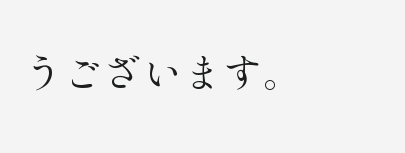うございます。